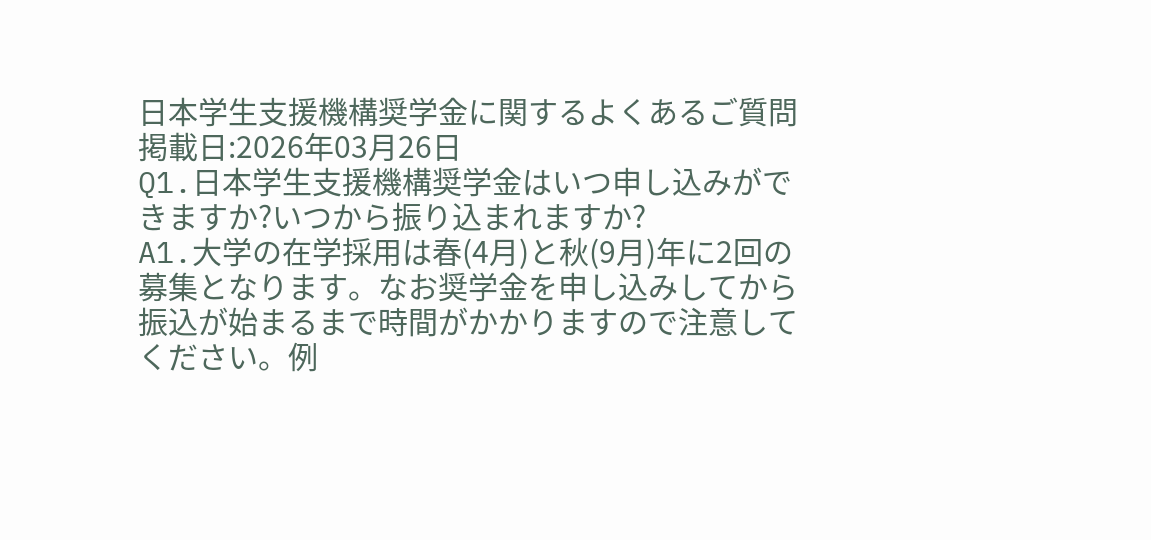日本学生支援機構奨学金に関するよくあるご質問
掲載日:2026年03月26日
Q1.日本学生支援機構奨学金はいつ申し込みができますか?いつから振り込まれますか?
A1.大学の在学採用は春(4月)と秋(9月)年に2回の募集となります。なお奨学金を申し込みしてから振込が始まるまで時間がかかりますので注意してください。例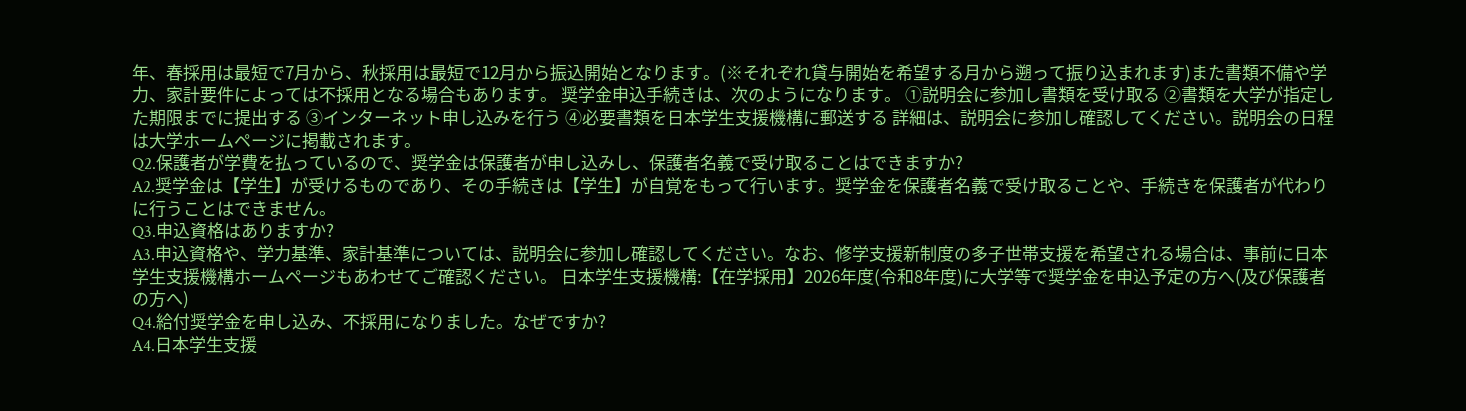年、春採用は最短で7月から、秋採用は最短で12月から振込開始となります。(※それぞれ貸与開始を希望する月から遡って振り込まれます)また書類不備や学力、家計要件によっては不採用となる場合もあります。 奨学金申込手続きは、次のようになります。 ①説明会に参加し書類を受け取る ②書類を大学が指定した期限までに提出する ③インターネット申し込みを行う ④必要書類を日本学生支援機構に郵送する 詳細は、説明会に参加し確認してください。説明会の日程は大学ホームページに掲載されます。
Q2.保護者が学費を払っているので、奨学金は保護者が申し込みし、保護者名義で受け取ることはできますか?
A2.奨学金は【学生】が受けるものであり、その手続きは【学生】が自覚をもって行います。奨学金を保護者名義で受け取ることや、手続きを保護者が代わりに行うことはできません。
Q3.申込資格はありますか?
A3.申込資格や、学力基準、家計基準については、説明会に参加し確認してください。なお、修学支援新制度の多子世帯支援を希望される場合は、事前に日本学生支援機構ホームページもあわせてご確認ください。 日本学生支援機構:【在学採用】2026年度(令和8年度)に大学等で奨学金を申込予定の方へ(及び保護者の方へ)
Q4.給付奨学金を申し込み、不採用になりました。なぜですか?
A4.日本学生支援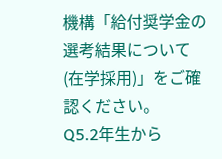機構「給付奨学金の選考結果について(在学採用)」をご確認ください。
Q5.2年生から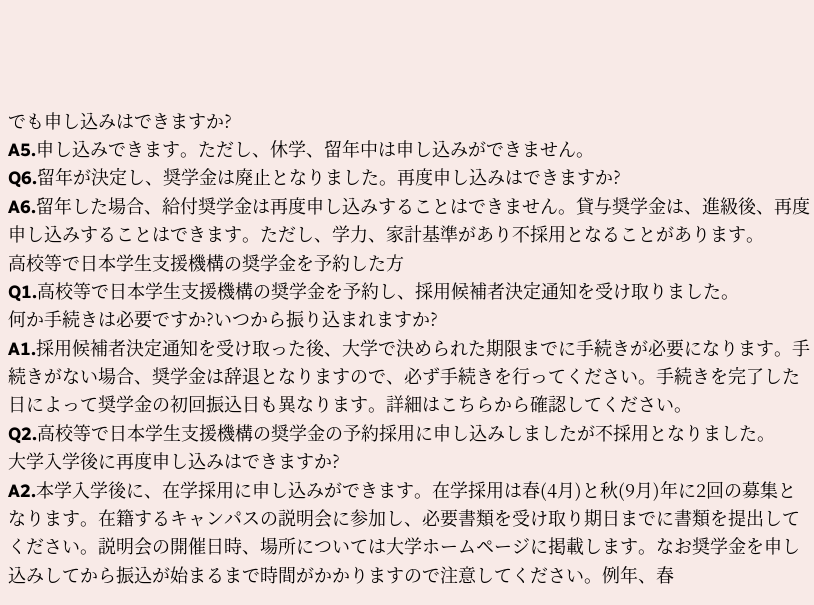でも申し込みはできますか?
A5.申し込みできます。ただし、休学、留年中は申し込みができません。
Q6.留年が決定し、奨学金は廃止となりました。再度申し込みはできますか?
A6.留年した場合、給付奨学金は再度申し込みすることはできません。貸与奨学金は、進級後、再度申し込みすることはできます。ただし、学力、家計基準があり不採用となることがあります。
高校等で日本学生支援機構の奨学金を予約した方
Q1.高校等で日本学生支援機構の奨学金を予約し、採用候補者決定通知を受け取りました。
何か手続きは必要ですか?いつから振り込まれますか?
A1.採用候補者決定通知を受け取った後、大学で決められた期限までに手続きが必要になります。手続きがない場合、奨学金は辞退となりますので、必ず手続きを行ってください。手続きを完了した日によって奨学金の初回振込日も異なります。詳細はこちらから確認してください。
Q2.高校等で日本学生支援機構の奨学金の予約採用に申し込みしましたが不採用となりました。
大学入学後に再度申し込みはできますか?
A2.本学入学後に、在学採用に申し込みができます。在学採用は春(4月)と秋(9月)年に2回の募集となります。在籍するキャンパスの説明会に参加し、必要書類を受け取り期日までに書類を提出してください。説明会の開催日時、場所については大学ホームページに掲載します。なお奨学金を申し込みしてから振込が始まるまで時間がかかりますので注意してください。例年、春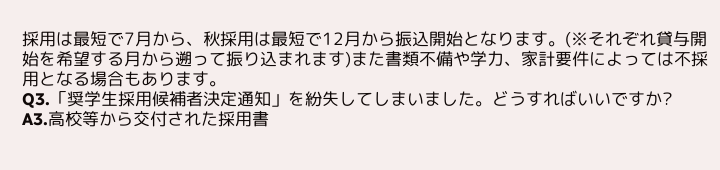採用は最短で7月から、秋採用は最短で12月から振込開始となります。(※それぞれ貸与開始を希望する月から遡って振り込まれます)また書類不備や学力、家計要件によっては不採用となる場合もあります。
Q3.「奨学生採用候補者決定通知」を紛失してしまいました。どうすればいいですか?
A3.高校等から交付された採用書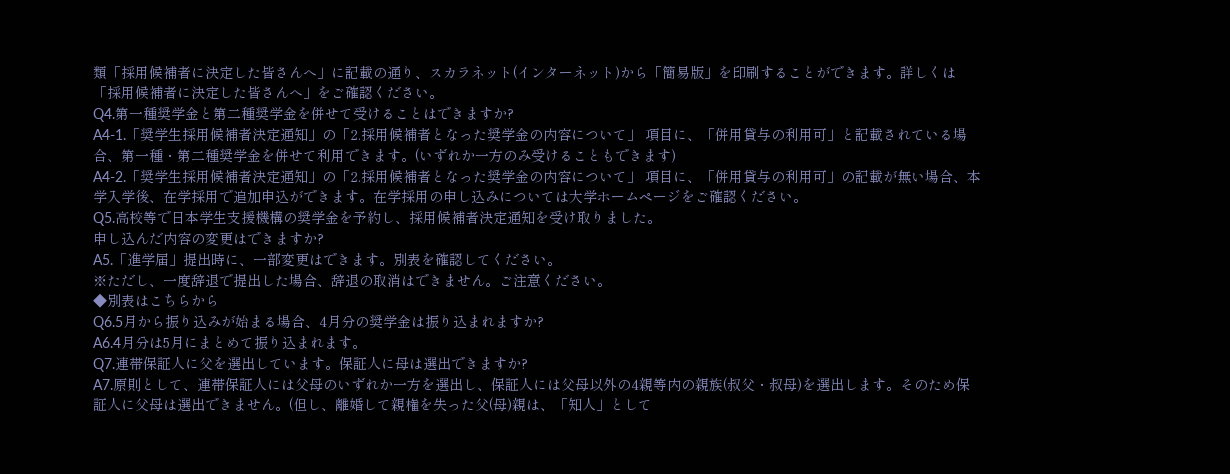類「採用候補者に決定した皆さんへ」に記載の通り、スカラネット(インターネット)から「簡易版」を印刷することができます。詳しくは「採用候補者に決定した皆さんへ」をご確認ください。
Q4.第一種奨学金と第二種奨学金を併せて受けることはできますか?
A4-1.「奨学生採用候補者決定通知」の「2.採用候補者となった奨学金の内容について」 項目に、「併用貸与の利用可」と記載されている場合、第一種・第二種奨学金を併せて利用できます。(いずれか一方のみ受けることもできます)
A4-2.「奨学生採用候補者決定通知」の「2.採用候補者となった奨学金の内容について」 項目に、「併用貸与の利用可」の記載が無い場合、本学入学後、在学採用で追加申込ができます。在学採用の申し込みについては大学ホームページをご確認ください。
Q5.高校等で日本学生支援機構の奨学金を予約し、採用候補者決定通知を受け取りました。
申し込んだ内容の変更はできますか?
A5.「進学届」提出時に、一部変更はできます。別表を確認してください。
※ただし、一度辞退で提出した場合、辞退の取消はできません。ご注意ください。
◆別表はこちらから
Q6.5月から振り込みが始まる場合、4月分の奨学金は振り込まれますか?
A6.4月分は5月にまとめて振り込まれます。
Q7.連帯保証人に父を選出しています。保証人に母は選出できますか?
A7.原則として、連帯保証人には父母のいずれか一方を選出し、保証人には父母以外の4親等内の親族(叔父・叔母)を選出します。そのため保証人に父母は選出できません。(但し、離婚して親権を失った父(母)親は、「知人」として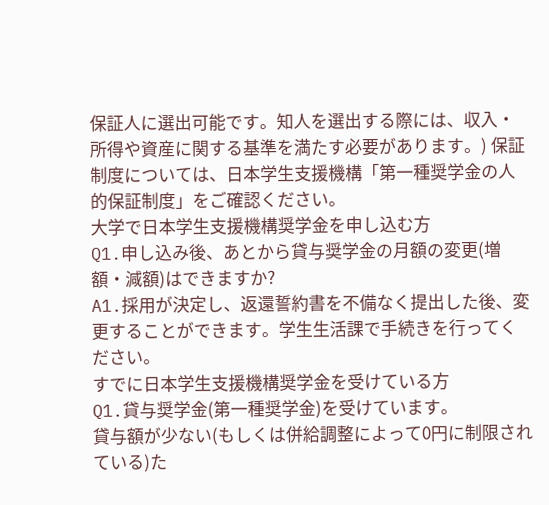保証人に選出可能です。知人を選出する際には、収入・所得や資産に関する基準を満たす必要があります。) 保証制度については、日本学生支援機構「第一種奨学金の人的保証制度」をご確認ください。
大学で日本学生支援機構奨学金を申し込む方
Q1.申し込み後、あとから貸与奨学金の月額の変更(増額・減額)はできますか?
A1.採用が決定し、返還誓約書を不備なく提出した後、変更することができます。学生生活課で手続きを行ってください。
すでに日本学生支援機構奨学金を受けている方
Q1.貸与奨学金(第一種奨学金)を受けています。
貸与額が少ない(もしくは併給調整によって0円に制限されている)た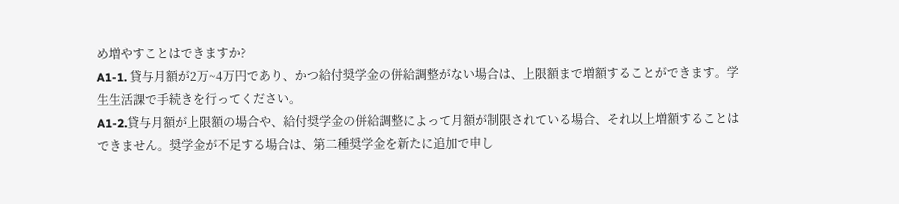め増やすことはできますか?
A1-1. 貸与月額が2万~4万円であり、かつ給付奨学金の併給調整がない場合は、上限額まで増額することができます。学生生活課で手続きを行ってください。
A1-2.貸与月額が上限額の場合や、給付奨学金の併給調整によって月額が制限されている場合、それ以上増額することはできません。奨学金が不足する場合は、第二種奨学金を新たに追加で申し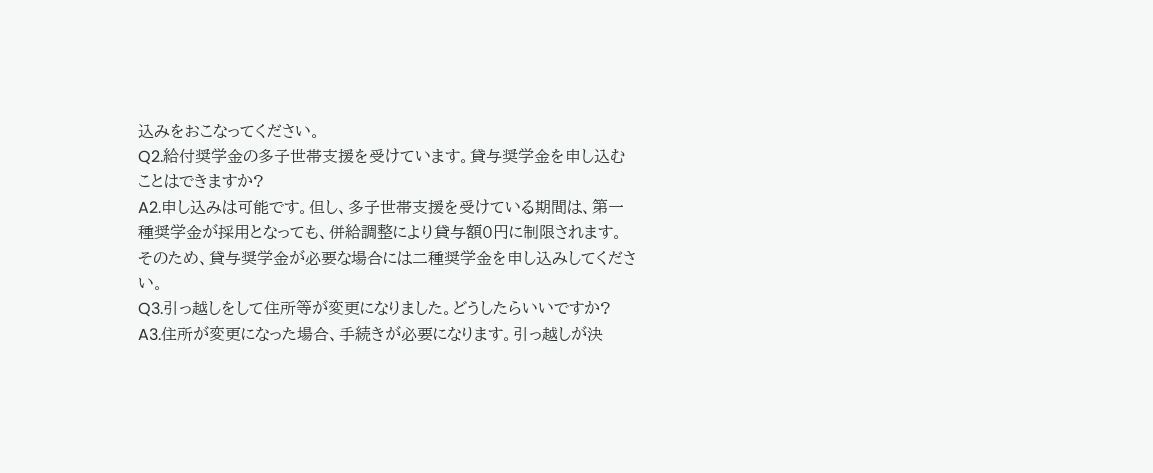込みをおこなってください。
Q2.給付奨学金の多子世帯支援を受けています。貸与奨学金を申し込むことはできますか?
A2.申し込みは可能です。但し、多子世帯支援を受けている期間は、第一種奨学金が採用となっても、併給調整により貸与額0円に制限されます。そのため、貸与奨学金が必要な場合には二種奨学金を申し込みしてください。
Q3.引っ越しをして住所等が変更になりました。どうしたらいいですか?
A3.住所が変更になった場合、手続きが必要になります。引っ越しが決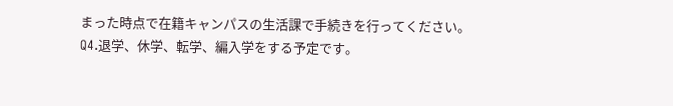まった時点で在籍キャンパスの生活課で手続きを行ってください。
Q4.退学、休学、転学、編入学をする予定です。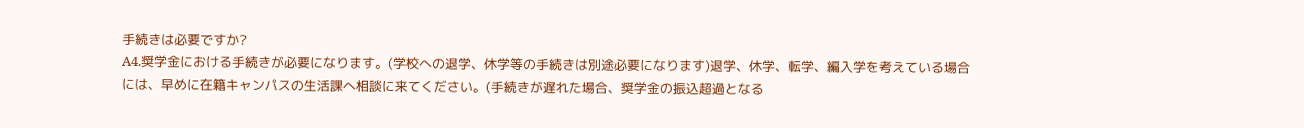手続きは必要ですか?
A4.奨学金における手続きが必要になります。(学校への退学、休学等の手続きは別途必要になります)退学、休学、転学、編入学を考えている場合には、早めに在籍キャンパスの生活課へ相談に来てください。(手続きが遅れた場合、奨学金の振込超過となる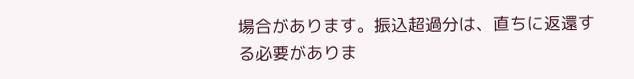場合があります。振込超過分は、直ちに返還する必要がありま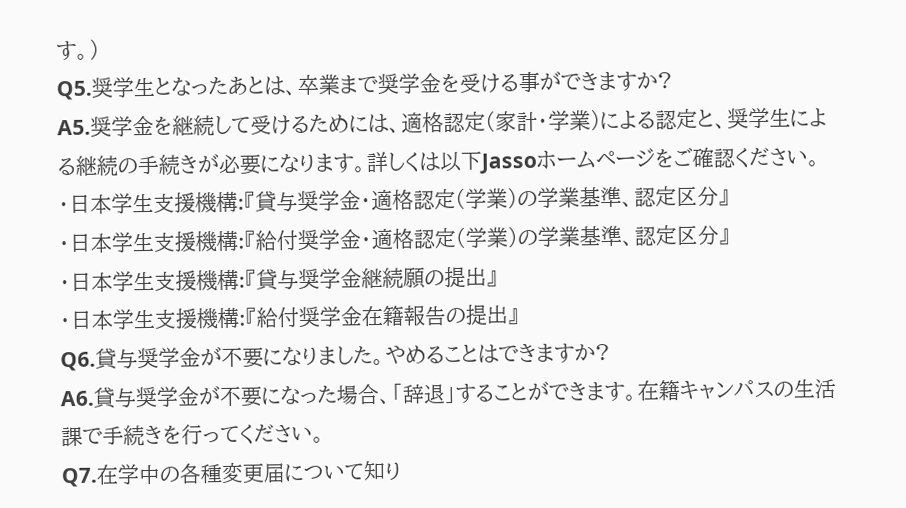す。)
Q5.奨学生となったあとは、卒業まで奨学金を受ける事ができますか?
A5.奨学金を継続して受けるためには、適格認定(家計・学業)による認定と、奨学生による継続の手続きが必要になります。詳しくは以下Jassoホームページをご確認ください。
・日本学生支援機構:『貸与奨学金・適格認定(学業)の学業基準、認定区分』
・日本学生支援機構:『給付奨学金・適格認定(学業)の学業基準、認定区分』
・日本学生支援機構:『貸与奨学金継続願の提出』
・日本学生支援機構:『給付奨学金在籍報告の提出』
Q6.貸与奨学金が不要になりました。やめることはできますか?
A6.貸与奨学金が不要になった場合、「辞退」することができます。在籍キャンパスの生活課で手続きを行ってください。
Q7.在学中の各種変更届について知り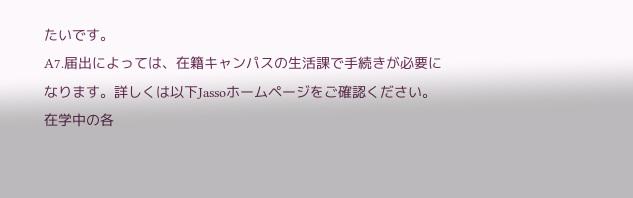たいです。
A7.届出によっては、在籍キャンパスの生活課で手続きが必要になります。詳しくは以下Jassoホームページをご確認ください。
在学中の各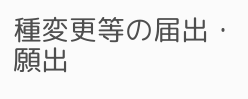種変更等の届出・願出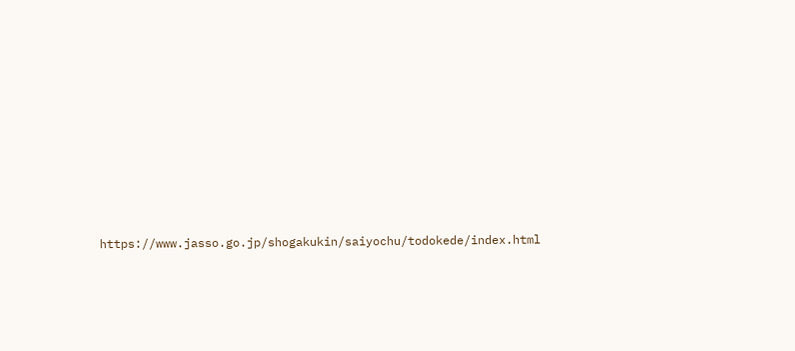https://www.jasso.go.jp/shogakukin/saiyochu/todokede/index.html